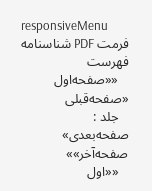responsiveMenu
فرمت PDF شناسنامه فهرست
   ««صفحه‌اول    «صفحه‌قبلی
   جلد :
صفحه‌بعدی»    صفحه‌آخر»»
   ««اول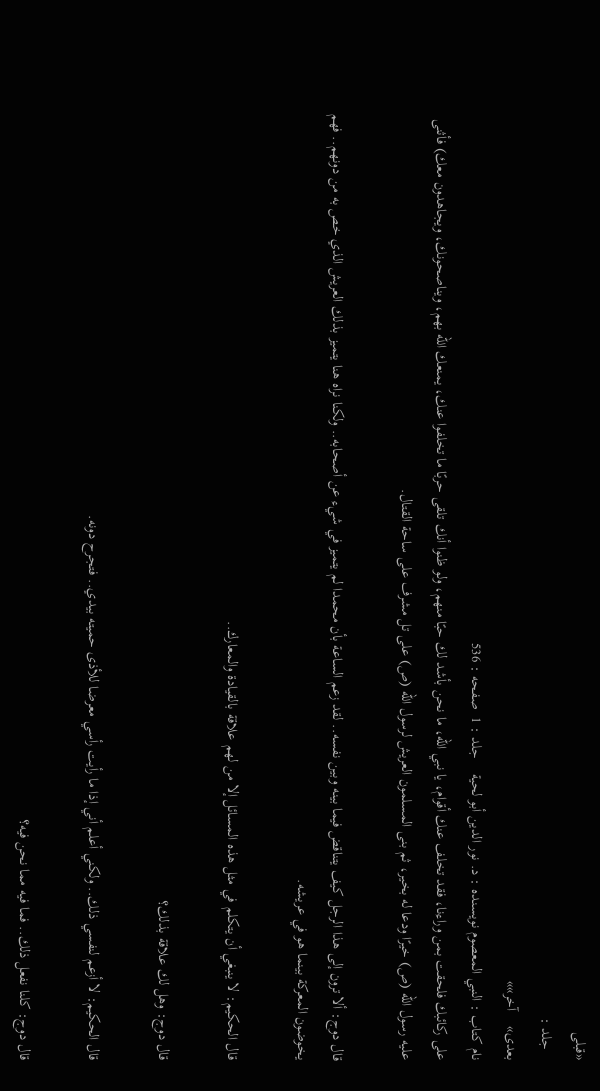«قبلی
   جلد :
بعدی»    آخر»»
نام کتاب : النبي المعصوم نویسنده : د. نور الدين أبو لحية    جلد : 1  صفحه : 536
على ركائبك فلحقت بمن وراءنا، فقد تخلف عنك أقوام، يا نبي الله، ما نحن بأشد لك حبًا منهم، ولو ظنوا أنك تلقى حربًا ما تخلفوا عنك، يمنعك الله بهم، ويناصحونك، ويجاهدون معك) فأثنى عليه رسول الله (ص) خيرًا ودعا له بخير، ثم بنى المسلمون العريش لرسول الله (ص) على تل مشرف على ساحة القتال.

قال دوج: ألا ترون إلى هذا الرجل كيف يتناقض فيما بينه وبين نفسه.. لقد زعم الساعة بأن محمدا لم يتميز في شيء عن أصحابه.. ولكنا نراه هنا يتميز بذلك العريش الذي خص به من دونهم.. فهم يخوضون المعركة بينما هو في عريشه.

قال الحكيم: لا ينبغي أن يتكلم في مثل هذه المسائل إلا من لهم علاقة بالقيادة والمعارك..

قال دوج: وهل لك علاقة بذلك؟

قال الحكيم: لا أزعم لنفسي ذلك.. ولكني أعلم أني إذا ما رأيت رأسي معرضا للأذى حميته بيدي.. فتجرح دونه.

قال دوج: كلنا نفعل ذلك.. فما فيه مما نحن فيه؟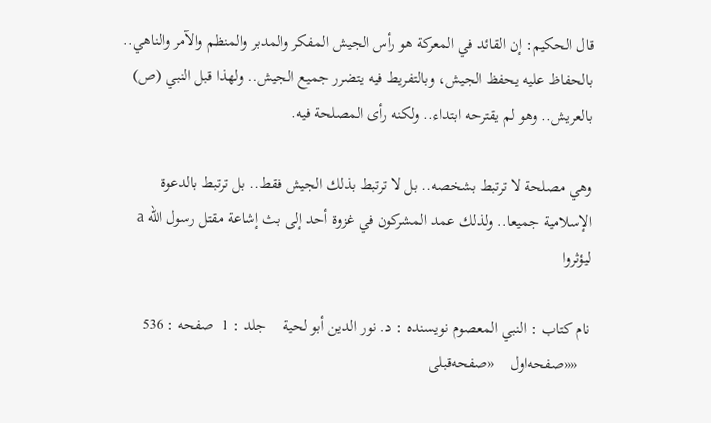قال الحكيم: إن القائد في المعركة هو رأس الجيش المفكر والمدبر والمنظم والآمر والناهي.. بالحفاظ عليه يحفظ الجيش، وبالتفريط فيه يتضرر جميع الجيش.. ولهذا قبل النبي (ص) بالعريش.. وهو لم يقترحه ابتداء.. ولكنه رأى المصلحة فيه.

وهي مصلحة لا ترتبط بشخصه.. بل لا ترتبط بذلك الجيش فقط.. بل ترتبط بالدعوة الإسلامية جميعا.. ولذلك عمد المشركون في غزوة أحد إلى بث إشاعة مقتل رسول الله a ليؤثروا

نام کتاب : النبي المعصوم نویسنده : د. نور الدين أبو لحية    جلد : 1  صفحه : 536
   ««صفحه‌اول    «صفحه‌قبلی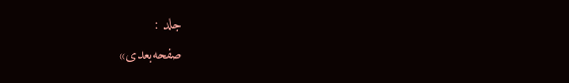جلد :
صفحه‌بعدی»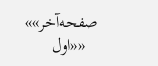صفحه‌آخر»»
   ««اول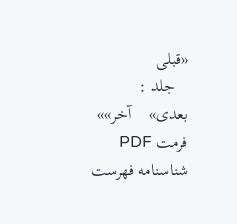«قبلی
   جلد :
بعدی»    آخر»»
فرمت PDF شناسنامه فهرست